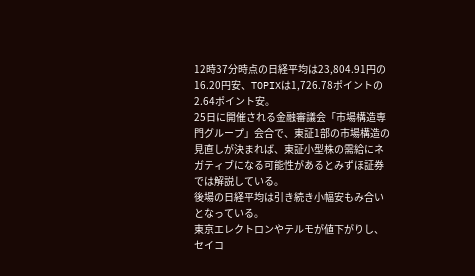12時37分時点の日経平均は23,804.91円の16.20円安、TOPIXは1,726.78ポイントの2.64ポイント安。
25日に開催される金融審議会「市場構造専門グループ」会合で、東証1部の市場構造の見直しが決まれば、東証小型株の需給にネガティブになる可能性があるとみずほ証券では解説している。
後場の日経平均は引き続き小幅安もみ合いとなっている。
東京エレクトロンやテルモが値下がりし、セイコ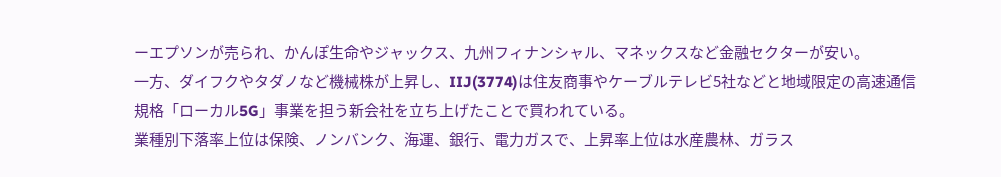ーエプソンが売られ、かんぽ生命やジャックス、九州フィナンシャル、マネックスなど金融セクターが安い。
一方、ダイフクやタダノなど機械株が上昇し、IIJ(3774)は住友商事やケーブルテレビ5社などと地域限定の高速通信規格「ローカル5G」事業を担う新会社を立ち上げたことで買われている。
業種別下落率上位は保険、ノンバンク、海運、銀行、電力ガスで、上昇率上位は水産農林、ガラス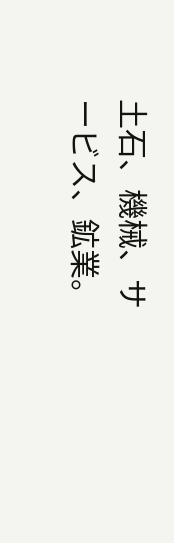土石、機械、サービス、鉱業。